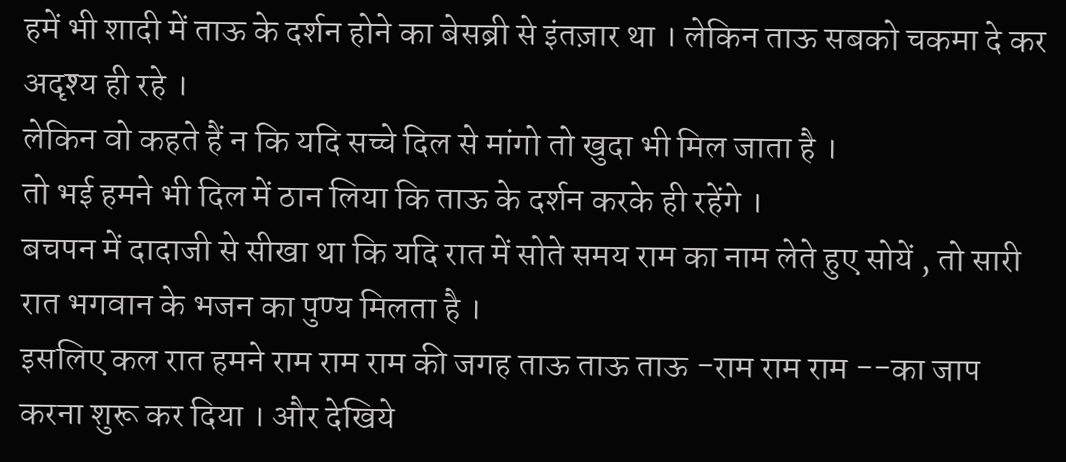हमें भी शादी में ताऊ के दर्शन होने का बेसब्री से इंतज़ार था । लेकिन ताऊ सबको चकमा दे कर अदृश्य ही रहे ।
लेकिन वो कहते हैं न कि यदि सच्चे दिल से मांगो तो खुदा भी मिल जाता है ।
तो भई हमने भी दिल में ठान लिया कि ताऊ के दर्शन करके ही रहेंगे ।
बचपन में दादाजी से सीखा था कि यदि रात में सोते समय राम का नाम लेते हुए सोयें , तो सारी रात भगवान के भजन का पुण्य मिलता है ।
इसलिए कल रात हमने राम राम राम की जगह ताऊ ताऊ ताऊ -राम राम राम --का जाप करना शुरू कर दिया । और देखिये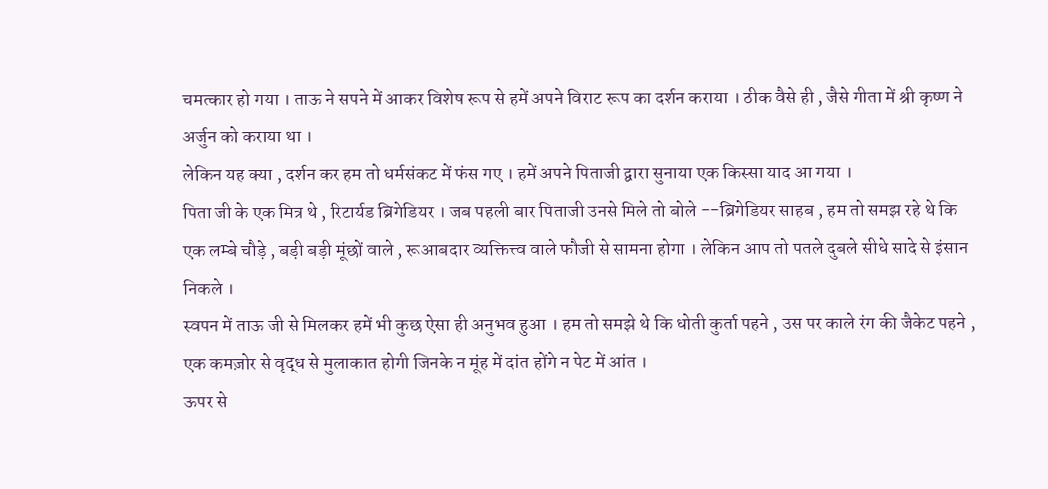चमत्कार हो गया । ताऊ ने सपने में आकर विशेष रूप से हमें अपने विराट रूप का दर्शन कराया । ठीक वैसे ही , जैसे गीता में श्री कृष्ण ने अर्जुन को कराया था ।
लेकिन यह क्या , दर्शन कर हम तो धर्मसंकट में फंस गए । हमें अपने पिताजी द्वारा सुनाया एक किस्सा याद आ गया ।
पिता जी के एक मित्र थे , रिटार्यड ब्रिगेडियर । जब पहली बार पिताजी उनसे मिले तो बोले --ब्रिगेडियर साहब , हम तो समझ रहे थे कि एक लम्बे चौड़े , बड़ी बड़ी मूंछों वाले , रूआबदार व्यक्तित्त्व वाले फौजी से सामना होगा । लेकिन आप तो पतले दुबले सीधे सादे से इंसान निकले ।
स्वपन में ताऊ जी से मिलकर हमें भी कुछ ऐसा ही अनुभव हुआ । हम तो समझे थे कि धोती कुर्ता पहने , उस पर काले रंग की जैकेट पहने , एक कमज़ोर से वृद्ध से मुलाकात होगी जिनके न मूंह में दांत होंगे न पेट में आंत ।
ऊपर से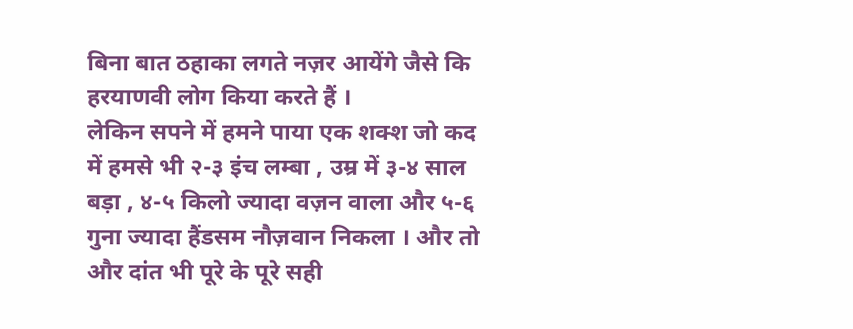बिना बात ठहाका लगते नज़र आयेंगे जैसे कि हरयाणवी लोग किया करते हैं ।
लेकिन सपने में हमने पाया एक शक्श जो कद में हमसे भी २-३ इंच लम्बा , उम्र में ३-४ साल बड़ा , ४-५ किलो ज्यादा वज़न वाला और ५-६ गुना ज्यादा हैंडसम नौज़वान निकला । और तो और दांत भी पूरे के पूरे सही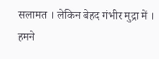सलामत । लेकिन बेहद गंभीर मुद्रा में । हमने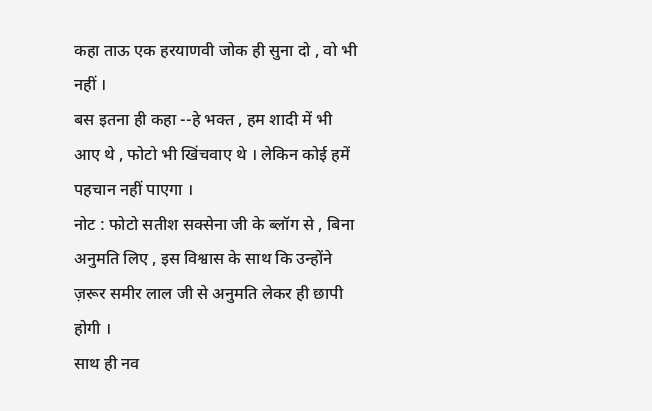कहा ताऊ एक हरयाणवी जोक ही सुना दो , वो भी नहीं ।
बस इतना ही कहा --हे भक्त , हम शादी में भी आए थे , फोटो भी खिंचवाए थे । लेकिन कोई हमें पहचान नहीं पाएगा ।
नोट : फोटो सतीश सक्सेना जी के ब्लॉग से , बिना अनुमति लिए , इस विश्वास के साथ कि उन्होंने ज़रूर समीर लाल जी से अनुमति लेकर ही छापी होगी ।
साथ ही नव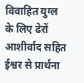विवाहित युग्ल के लिए ढेरों आशीर्वाद सहित ईश्वर से प्रार्थना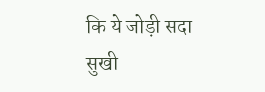कि ये जोड़ी सदा सुखी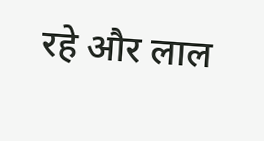रहे और लाल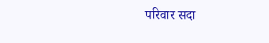परिवार सदा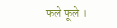फले फूले ।